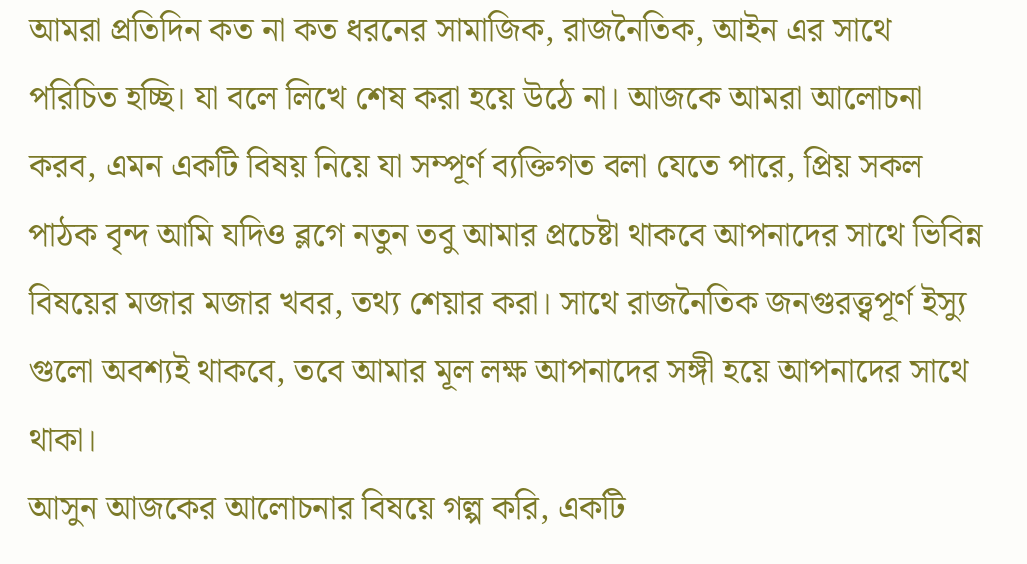আমরা প্রতিদিন কত না কত ধরনের সামাজিক, রাজনৈতিক, আইন এর সাথে পরিচিত হচ্ছি। যা বলে লিখে শেষ করা হয়ে উঠে না। আজকে আমরা আলোচনা করব, এমন একটি বিষয় নিয়ে যা সম্পূর্ণ ব্যক্তিগত বলা যেতে পারে, প্রিয় সকল পাঠক বৃন্দ আমি যদিও ব্লগে নতুন তবু আমার প্রচেষ্টা থাকবে আপনাদের সাথে ভিবিন্ন বিষয়ের মজার মজার খবর, তথ্য শেয়ার করা। সাথে রাজনৈতিক জনগুরত্ত্বপূর্ণ ইস্যু গুলো অবশ্যই থাকবে, তবে আমার মূল লক্ষ আপনাদের সঙ্গী হয়ে আপনাদের সাথে থাকা।
আসুন আজকের আলোচনার বিষয়ে গল্প করি, একটি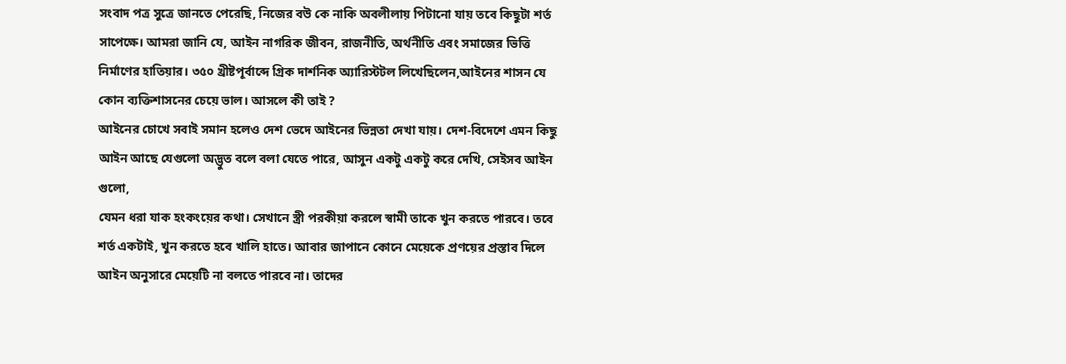সংবাদ পত্র সুত্রে জানতে পেরেছি, নিজের বউ কে নাকি অবলীলায় পিটানো যায় তবে কিছুটা শর্ত সাপেক্ষে। আমরা জানি যে, আইন নাগরিক জীবন, রাজনীতি, অর্থনীতি এবং সমাজের ভিত্তি নির্মাণের হাতিয়ার। ৩৫০ খ্রীষ্টপূর্বাব্দে গ্রিক দার্শনিক অ্যারিস্টটল লিখেছিলেন,আইনের শাসন যে কোন ব্যক্তিশাসনের চেয়ে ভাল। আসলে কী তাই ?
আইনের চোখে সবাই সমান হলেও দেশ ভেদে আইনের ভিন্নতা দেখা যায়। দেশ-বিদেশে এমন কিছু আইন আছে যেগুলো অদ্ভুত বলে বলা যেতে পারে, আসুন একটু একটু করে দেখি, সেইসব আইন গুলো,
যেমন ধরা যাক হংকংয়ের কথা। সেখানে স্ত্রী পরকীয়া করলে স্বামী তাকে খুন করতে পারবে। তবে শর্ত একটাই, খুন করতে হবে খালি হাতে। আবার জাপানে কোনে মেয়েকে প্রণয়ের প্রস্তাব দিলে আইন অনুসারে মেয়েটি না বলতে পারবে না। তাদের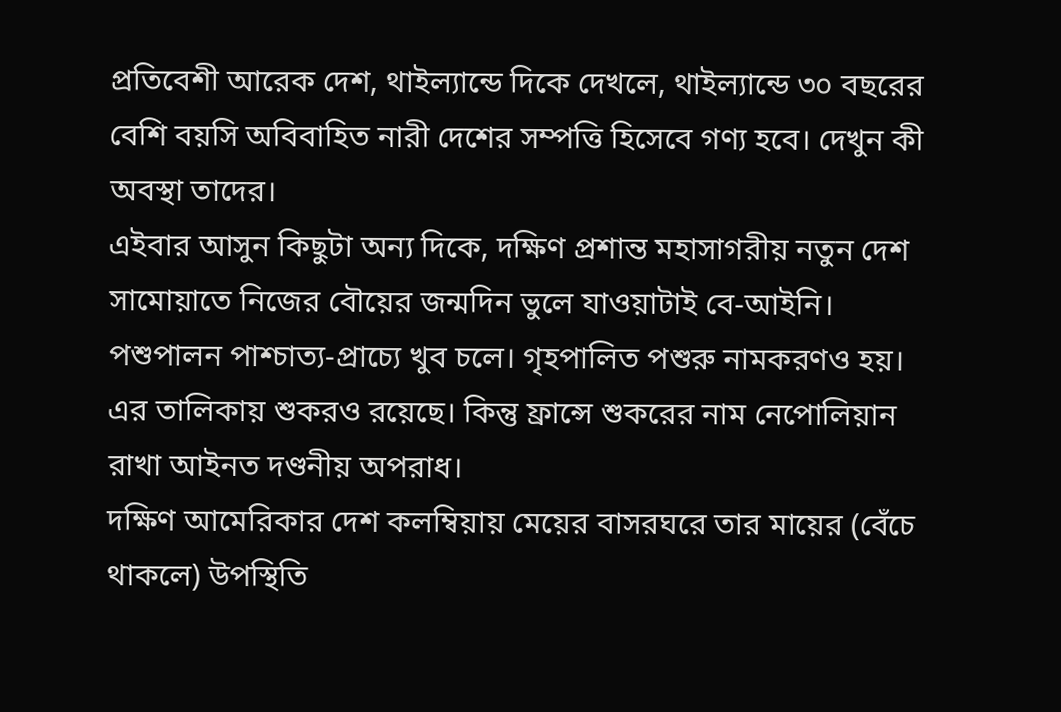প্রতিবেশী আরেক দেশ, থাইল্যান্ডে দিকে দেখলে, থাইল্যান্ডে ৩০ বছরের বেশি বয়সি অবিবাহিত নারী দেশের সম্পত্তি হিসেবে গণ্য হবে। দেখুন কী অবস্থা তাদের।
এইবার আসুন কিছুটা অন্য দিকে, দক্ষিণ প্রশান্ত মহাসাগরীয় নতুন দেশ সামোয়াতে নিজের বৌয়ের জন্মদিন ভুলে যাওয়াটাই বে-আইনি।
পশুপালন পাশ্চাত্য-প্রাচ্যে খুব চলে। গৃহপালিত পশুরু নামকরণও হয়। এর তালিকায় শুকরও রয়েছে। কিন্তু ফ্রান্সে শুকরের নাম নেপোলিয়ান রাখা আইনত দণ্ডনীয় অপরাধ।
দক্ষিণ আমেরিকার দেশ কলম্বিয়ায় মেয়ের বাসরঘরে তার মায়ের (বেঁচে থাকলে) উপস্থিতি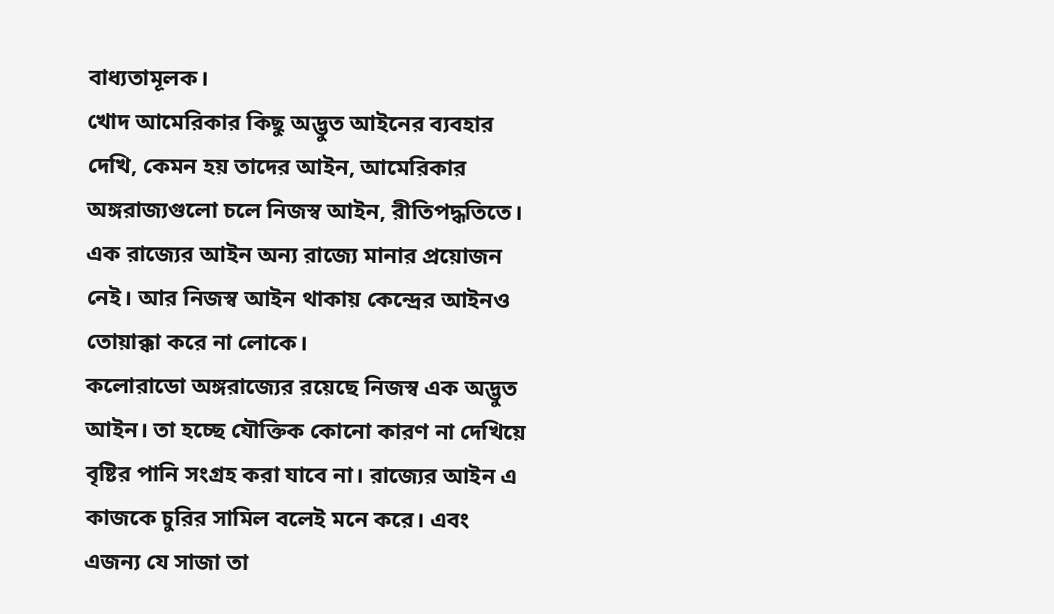বাধ্যতামূলক।
খোদ আমেরিকার কিছু অদ্ভুত আইনের ব্যবহার দেখি, কেমন হয় তাদের আইন, আমেরিকার অঙ্গরাজ্যগুলো চলে নিজস্ব আইন, রীতিপদ্ধতিতে। এক রাজ্যের আইন অন্য রাজ্যে মানার প্রয়োজন নেই। আর নিজস্ব আইন থাকায় কেন্দ্রের আইনও তোয়াক্কা করে না লোকে।
কলোরাডো অঙ্গরাজ্যের রয়েছে নিজস্ব এক অদ্ভুত আইন। তা হচ্ছে যৌক্তিক কোনো কারণ না দেখিয়ে বৃষ্টির পানি সংগ্রহ করা যাবে না। রাজ্যের আইন এ কাজকে চুরির সামিল বলেই মনে করে। এবং এজন্য যে সাজা তা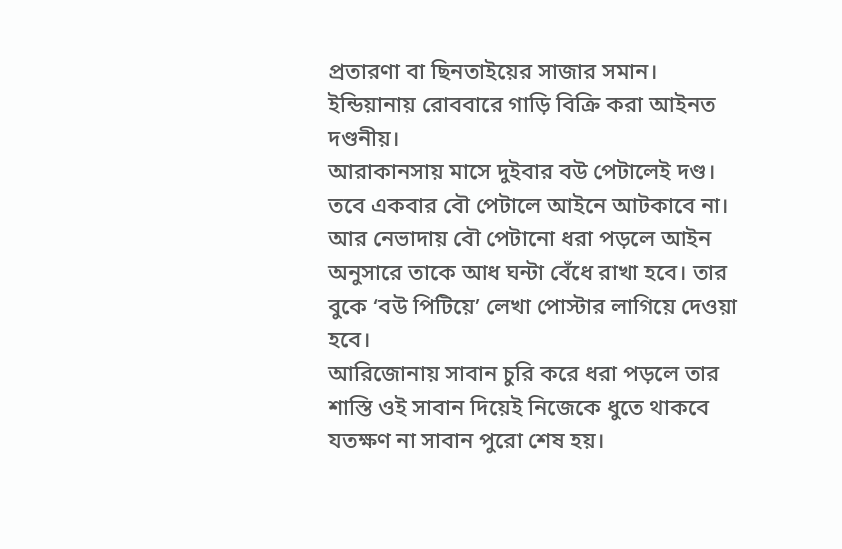প্রতারণা বা ছিনতাইয়ের সাজার সমান।
ইন্ডিয়ানায় রোববারে গাড়ি বিক্রি করা আইনত দণ্ডনীয়।
আরাকানসায় মাসে দুইবার বউ পেটালেই দণ্ড। তবে একবার বৌ পেটালে আইনে আটকাবে না।
আর নেভাদায় বৌ পেটানো ধরা পড়লে আইন অনুসারে তাকে আধ ঘন্টা বেঁধে রাখা হবে। তার বুকে ‘বউ পিটিয়ে’ লেখা পোস্টার লাগিয়ে দেওয়া হবে।
আরিজোনায় সাবান চুরি করে ধরা পড়লে তার শাস্তি ওই সাবান দিয়েই নিজেকে ধুতে থাকবে যতক্ষণ না সাবান পুরো শেষ হয়।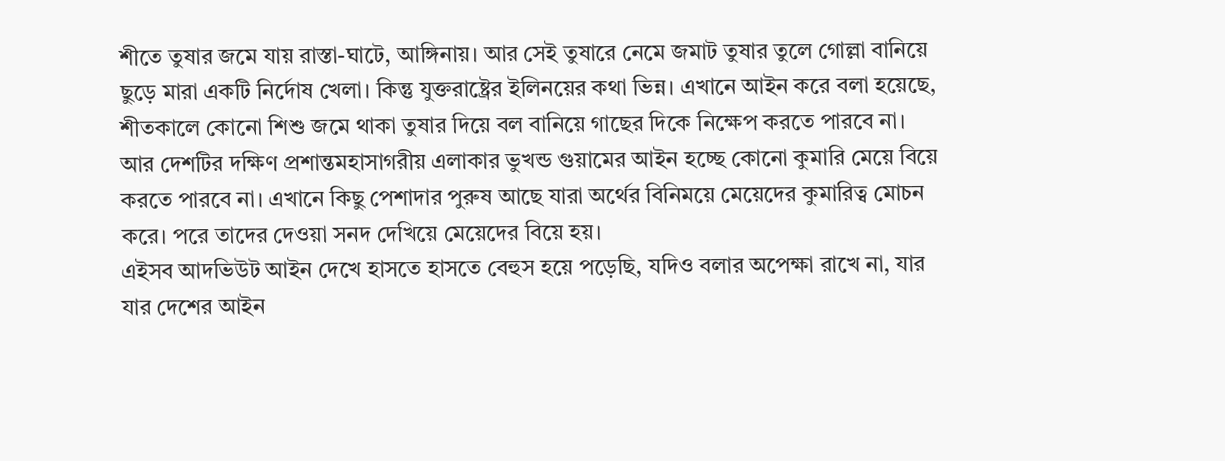শীতে তুষার জমে যায় রাস্তা-ঘাটে, আঙ্গিনায়। আর সেই তুষারে নেমে জমাট তুষার তুলে গোল্লা বানিয়ে ছুড়ে মারা একটি নির্দোষ খেলা। কিন্তু যুক্তরাষ্ট্রের ইলিনয়ের কথা ভিন্ন। এখানে আইন করে বলা হয়েছে, শীতকালে কোনো শিশু জমে থাকা তুষার দিয়ে বল বানিয়ে গাছের দিকে নিক্ষেপ করতে পারবে না।
আর দেশটির দক্ষিণ প্রশান্তমহাসাগরীয় এলাকার ভুখন্ড গুয়ামের আইন হচ্ছে কোনো কুমারি মেয়ে বিয়ে করতে পারবে না। এখানে কিছু পেশাদার পুরুষ আছে যারা অর্থের বিনিময়ে মেয়েদের কুমারিত্ব মোচন করে। পরে তাদের দেওয়া সনদ দেখিয়ে মেয়েদের বিয়ে হয়।
এইসব আদভিউট আইন দেখে হাসতে হাসতে বেহুস হয়ে পড়েছি, যদিও বলার অপেক্ষা রাখে না, যার যার দেশের আইন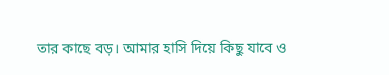তার কাছে বড়। আমার হাসি দিয়ে কিছু যাবে ও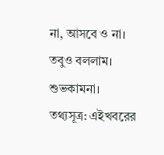না, আসবে ও না। তবুও বললাম। শুভকামনা।
তথ্যসূত্র: এইখবরের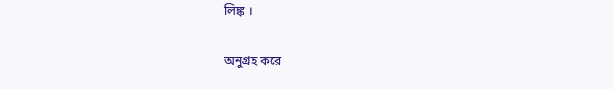লিঙ্ক ।

অনুগ্রহ করে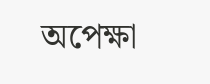অপেক্ষা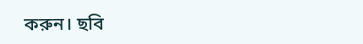করুন। ছবি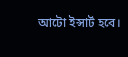আটো ইন্সার্ট হবে।